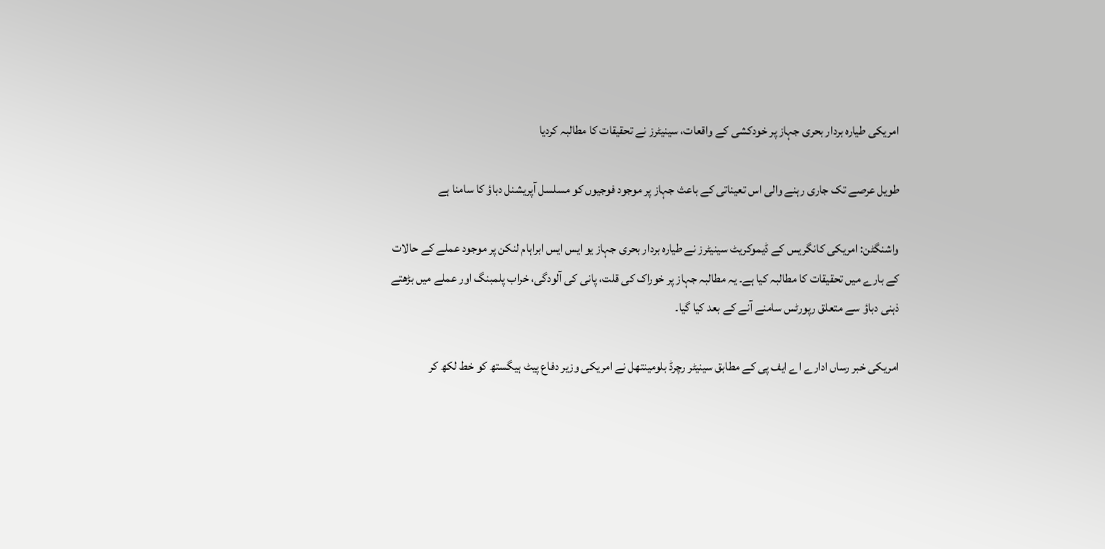امریکی طیارہ بردار بحری جہاز پر خودکشی کے واقعات، سینیٹرز نے تحقیقات کا مطالبہ کردیا

طویل عرصے تک جاری رہنے والی اس تعیناتی کے باعث جہاز پر موجود فوجیوں کو مسلسل آپریشنل دباؤ کا سامنا ہے

واشنگٹن: امریکی کانگریس کے ڈیموکریٹ سینیٹرز نے طیارہ بردار بحری جہاز یو ایس ایس ابراہام لنکن پر موجود عملے کے حالات کے بارے میں تحقیقات کا مطالبہ کیا ہے۔ یہ مطالبہ جہاز پر خوراک کی قلت، پانی کی آلودگی، خراب پلمبنگ اور عملے میں بڑھتے ذہنی دباؤ سے متعلق رپورٹس سامنے آنے کے بعد کیا گیا۔

امریکی خبر رساں ادارے اے ایف پی کے مطابق سینیٹر رچرڈ بلومینتھل نے امریکی وزیر دفاع پیٹ ہیگستھ کو خط لکھ کر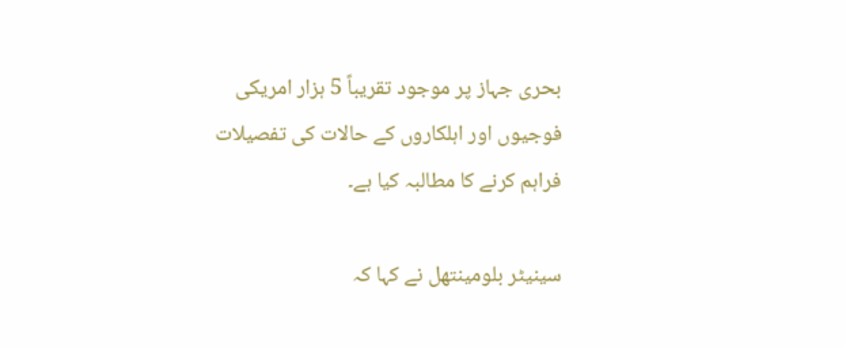بحری جہاز پر موجود تقریباً 5 ہزار امریکی فوجیوں اور اہلکاروں کے حالات کی تفصیلات فراہم کرنے کا مطالبہ کیا ہے۔

سینیٹر بلومینتھل نے کہا کہ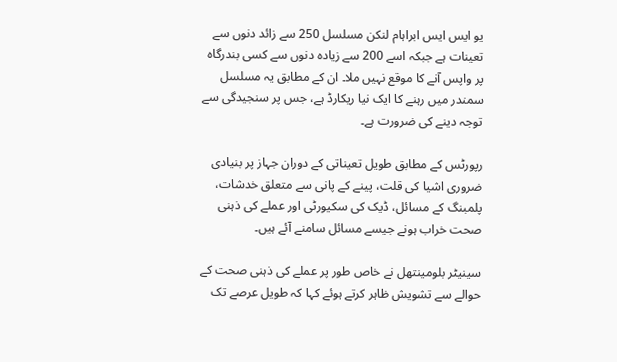یو ایس ایس ابراہام لنکن مسلسل 250 سے زائد دنوں سے تعینات ہے جبکہ اسے 200 سے زیادہ دنوں سے کسی بندرگاہ پر واپس آنے کا موقع نہیں ملا۔ ان کے مطابق یہ مسلسل سمندر میں رہنے کا ایک نیا ریکارڈ ہے، جس پر سنجیدگی سے توجہ دینے کی ضرورت ہے۔

رپورٹس کے مطابق طویل تعیناتی کے دوران جہاز پر بنیادی ضروری اشیا کی قلت، پینے کے پانی سے متعلق خدشات، پلمبنگ کے مسائل، ڈیک کی سکیورٹی اور عملے کی ذہنی صحت خراب ہونے جیسے مسائل سامنے آئے ہیں۔

سینیٹر بلومینتھل نے خاص طور پر عملے کی ذہنی صحت کے حوالے سے تشویش ظاہر کرتے ہوئے کہا کہ طویل عرصے تک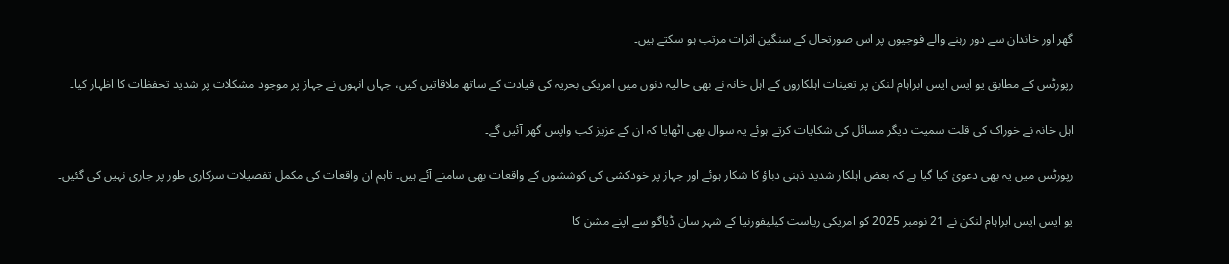گھر اور خاندان سے دور رہنے والے فوجیوں پر اس صورتحال کے سنگین اثرات مرتب ہو سکتے ہیں۔

رپورٹس کے مطابق یو ایس ایس ابراہام لنکن پر تعینات اہلکاروں کے اہل خانہ نے بھی حالیہ دنوں میں امریکی بحریہ کی قیادت کے ساتھ ملاقاتیں کیں، جہاں انہوں نے جہاز پر موجود مشکلات پر شدید تحفظات کا اظہار کیا۔

اہل خانہ نے خوراک کی قلت سمیت دیگر مسائل کی شکایات کرتے ہوئے یہ سوال بھی اٹھایا کہ ان کے عزیز کب واپس گھر آئیں گے۔

رپورٹس میں یہ بھی دعویٰ کیا گیا ہے کہ بعض اہلکار شدید ذہنی دباؤ کا شکار ہوئے اور جہاز پر خودکشی کی کوششوں کے واقعات بھی سامنے آئے ہیں۔ تاہم ان واقعات کی مکمل تفصیلات سرکاری طور پر جاری نہیں کی گئیں۔

یو ایس ایس ابراہام لنکن نے 21 نومبر 2025 کو امریکی ریاست کیلیفورنیا کے شہر سان ڈیاگو سے اپنے مشن کا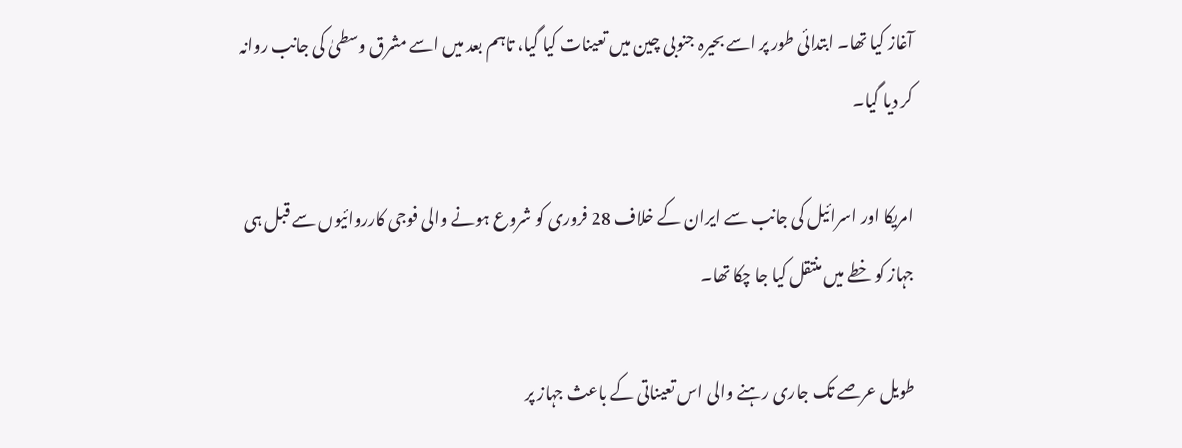آغاز کیا تھا۔ ابتدائی طور پر اسے بحیرہ جنوبی چین میں تعینات کیا گیا، تاہم بعد میں اسے مشرق وسطیٰ کی جانب روانہ کر دیا گیا۔

امریکا اور اسرائیل کی جانب سے ایران کے خلاف 28 فروری کو شروع ہونے والی فوجی کارروائیوں سے قبل ہی جہاز کو خطے میں منتقل کیا جا چکا تھا۔

طویل عرصے تک جاری رہنے والی اس تعیناتی کے باعث جہاز پر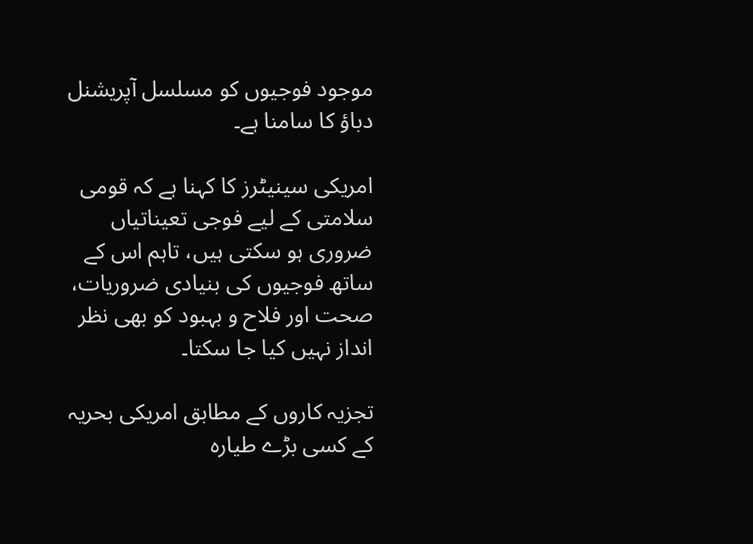موجود فوجیوں کو مسلسل آپریشنل دباؤ کا سامنا ہے۔

امریکی سینیٹرز کا کہنا ہے کہ قومی سلامتی کے لیے فوجی تعیناتیاں ضروری ہو سکتی ہیں، تاہم اس کے ساتھ فوجیوں کی بنیادی ضروریات، صحت اور فلاح و بہبود کو بھی نظر انداز نہیں کیا جا سکتا۔

تجزیہ کاروں کے مطابق امریکی بحریہ کے کسی بڑے طیارہ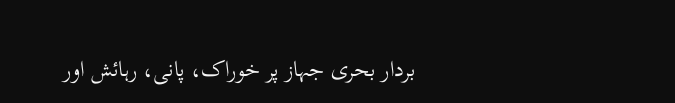بردار بحری جہاز پر خوراک، پانی، رہائش اور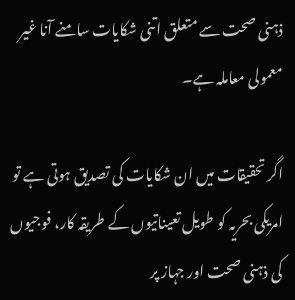ذہنی صحت سے متعلق اتنی شکایات سامنے آنا غیر معمولی معاملہ ہے۔

اگر تحقیقات میں ان شکایات کی تصدیق ہوتی ہے تو امریکی بحریہ کو طویل تعیناتیوں کے طریقہ کار، فوجیوں کی ذہنی صحت اور جہاز پر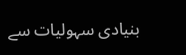بنیادی سہولیات سے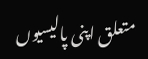متعلق اپنی پالیسیوں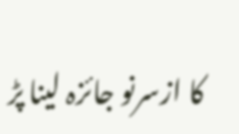کا ازسرنو جائزہ لینا پڑ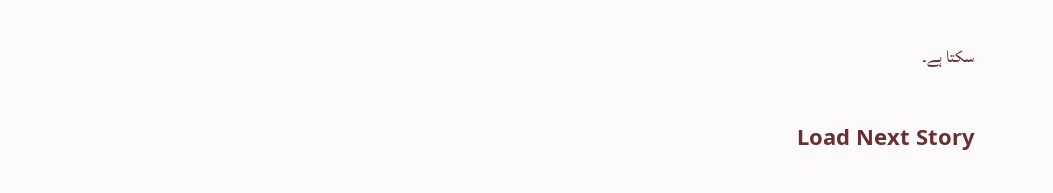سکتا ہے۔

Load Next Story